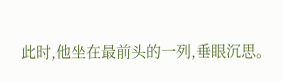此时,他坐在最前头的一列,垂眼沉思。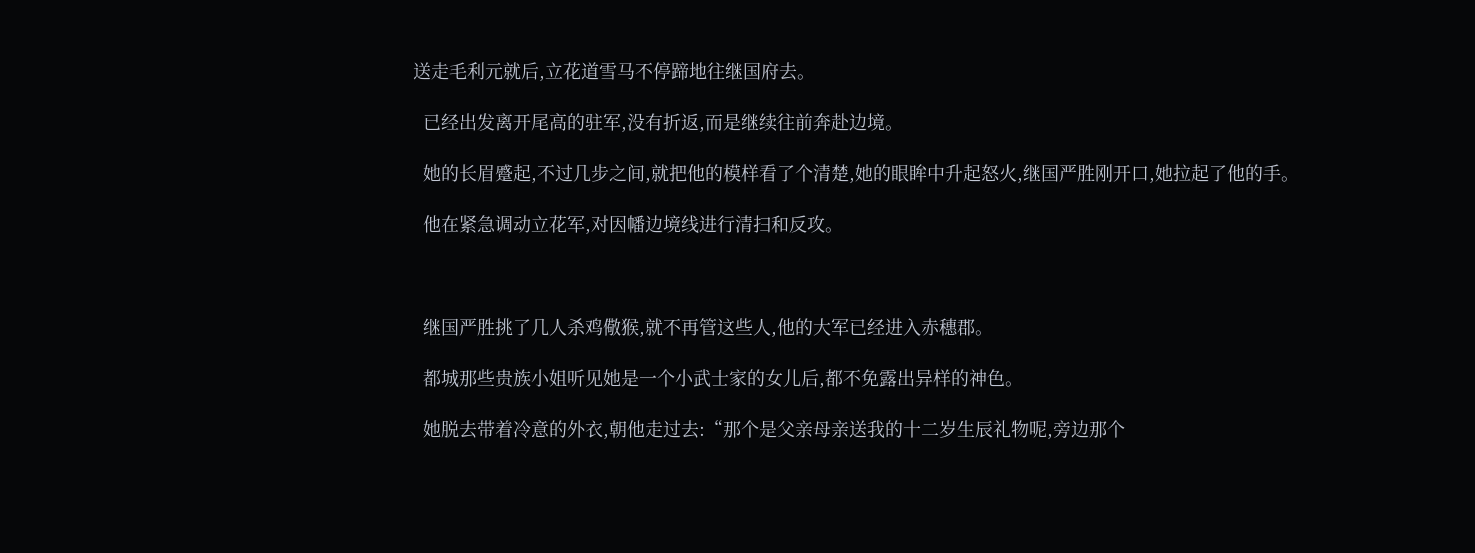送走毛利元就后,立花道雪马不停蹄地往继国府去。

  已经出发离开尾高的驻军,没有折返,而是继续往前奔赴边境。

  她的长眉蹙起,不过几步之间,就把他的模样看了个清楚,她的眼眸中升起怒火,继国严胜刚开口,她拉起了他的手。

  他在紧急调动立花军,对因幡边境线进行清扫和反攻。



  继国严胜挑了几人杀鸡儆猴,就不再管这些人,他的大军已经进入赤穗郡。

  都城那些贵族小姐听见她是一个小武士家的女儿后,都不免露出异样的神色。

  她脱去带着冷意的外衣,朝他走过去:“那个是父亲母亲送我的十二岁生辰礼物呢,旁边那个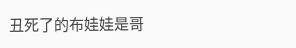丑死了的布娃娃是哥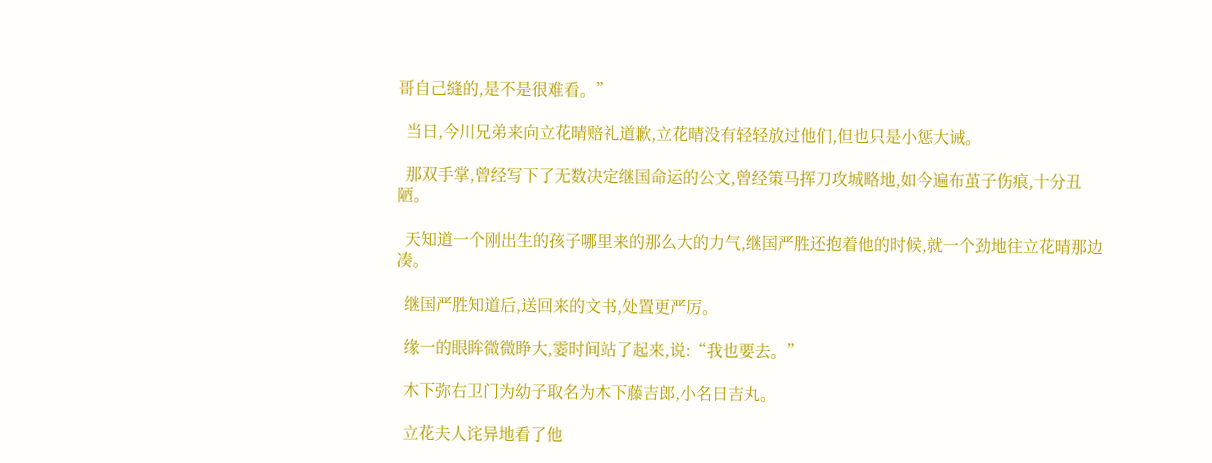哥自己缝的,是不是很难看。”

  当日,今川兄弟来向立花晴赔礼道歉,立花晴没有轻轻放过他们,但也只是小惩大诫。

  那双手掌,曾经写下了无数决定继国命运的公文,曾经策马挥刀攻城略地,如今遍布茧子伤痕,十分丑陋。

  天知道一个刚出生的孩子哪里来的那么大的力气,继国严胜还抱着他的时候,就一个劲地往立花晴那边凑。

  继国严胜知道后,送回来的文书,处置更严厉。

  缘一的眼眸微微睁大,霎时间站了起来,说:“我也要去。”

  木下弥右卫门为幼子取名为木下藤吉郎,小名日吉丸。

  立花夫人诧异地看了他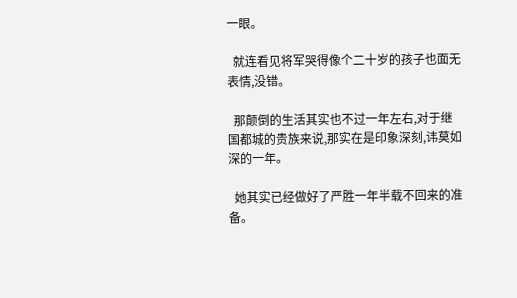一眼。

  就连看见将军哭得像个二十岁的孩子也面无表情,没错。

  那颠倒的生活其实也不过一年左右,对于继国都城的贵族来说,那实在是印象深刻,讳莫如深的一年。

  她其实已经做好了严胜一年半载不回来的准备。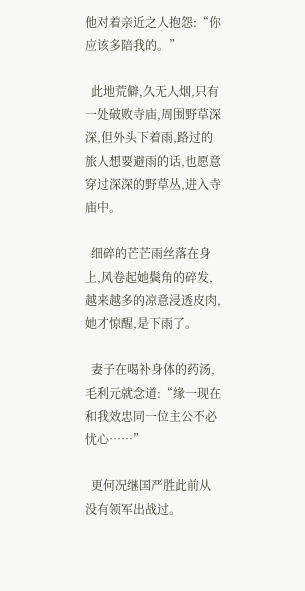他对着亲近之人抱怨:“你应该多陪我的。”

  此地荒僻,久无人烟,只有一处破败寺庙,周围野草深深,但外头下着雨,路过的旅人想要避雨的话,也愿意穿过深深的野草丛,进入寺庙中。

  细碎的芒芒雨丝落在身上,风卷起她鬓角的碎发,越来越多的凉意浸透皮肉,她才惊醒,是下雨了。

  妻子在喝补身体的药汤,毛利元就念道:“缘一现在和我效忠同一位主公不必忧心……”

  更何况继国严胜此前从没有领军出战过。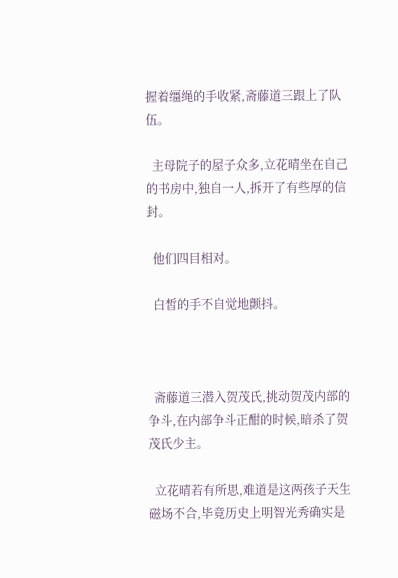握着缰绳的手收紧,斋藤道三跟上了队伍。

  主母院子的屋子众多,立花晴坐在自己的书房中,独自一人,拆开了有些厚的信封。

  他们四目相对。

  白皙的手不自觉地颤抖。



  斋藤道三潜入贺茂氏,挑动贺茂内部的争斗,在内部争斗正酣的时候,暗杀了贺茂氏少主。

  立花晴若有所思,难道是这两孩子天生磁场不合,毕竟历史上明智光秀确实是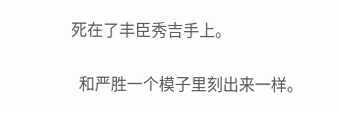死在了丰臣秀吉手上。

  和严胜一个模子里刻出来一样。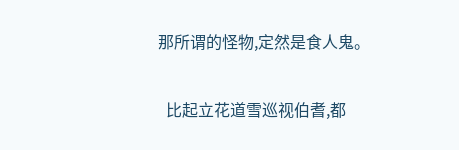那所谓的怪物,定然是食人鬼。

  比起立花道雪巡视伯耆,都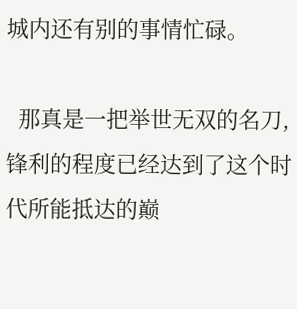城内还有别的事情忙碌。

  那真是一把举世无双的名刀,锋利的程度已经达到了这个时代所能抵达的巅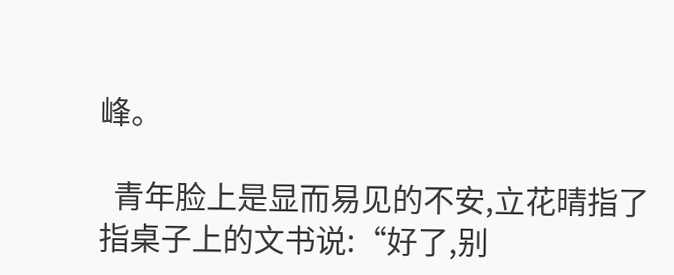峰。

  青年脸上是显而易见的不安,立花晴指了指桌子上的文书说:“好了,别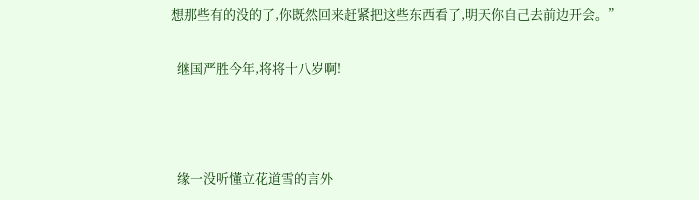想那些有的没的了,你既然回来赶紧把这些东西看了,明天你自己去前边开会。”

  继国严胜今年,将将十八岁啊!



  缘一没听懂立花道雪的言外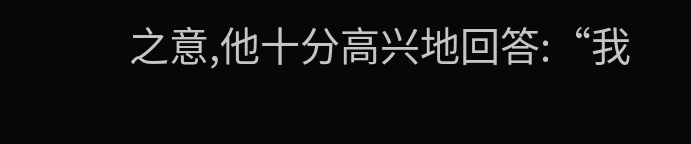之意,他十分高兴地回答:“我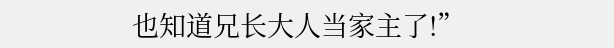也知道兄长大人当家主了!”